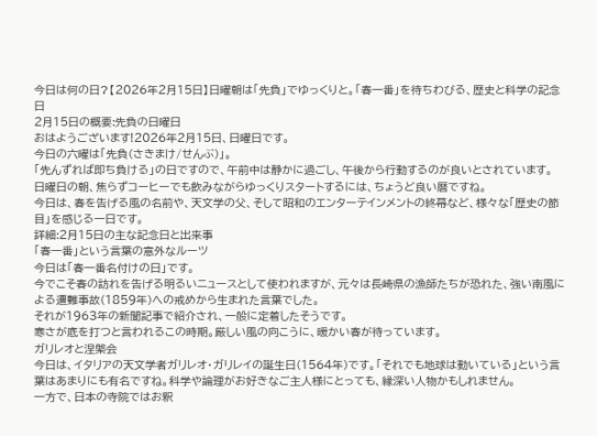今日は何の日?【2026年2月15日】日曜朝は「先負」でゆっくりと。「春一番」を待ちわびる、歴史と科学の記念日
2月15日の概要:先負の日曜日
おはようございます!2026年2月15日、日曜日です。
今日の六曜は「先負(さきまけ/せんぶ)」。
「先んずれば即ち負ける」の日ですので、午前中は静かに過ごし、午後から行動するのが良いとされています。
日曜日の朝、焦らずコーヒーでも飲みながらゆっくりスタートするには、ちょうど良い暦ですね。
今日は、春を告げる風の名前や、天文学の父、そして昭和のエンターテインメントの終幕など、様々な「歴史の節目」を感じる一日です。
詳細:2月15日の主な記念日と出来事
「春一番」という言葉の意外なルーツ
今日は「春一番名付けの日」です。
今でこそ春の訪れを告げる明るいニュースとして使われますが、元々は長崎県の漁師たちが恐れた、強い南風による遭難事故(1859年)への戒めから生まれた言葉でした。
それが1963年の新聞記事で紹介され、一般に定着したそうです。
寒さが底を打つと言われるこの時期。厳しい風の向こうに、暖かい春が待っています。
ガリレオと涅槃会
今日は、イタリアの天文学者ガリレオ・ガリレイの誕生日(1564年)です。「それでも地球は動いている」という言葉はあまりにも有名ですね。科学や論理がお好きなご主人様にとっても、縁深い人物かもしれません。
一方で、日本の寺院ではお釈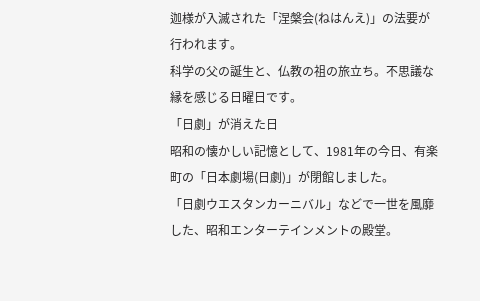迦様が入滅された「涅槃会(ねはんえ)」の法要が行われます。
科学の父の誕生と、仏教の祖の旅立ち。不思議な縁を感じる日曜日です。
「日劇」が消えた日
昭和の懐かしい記憶として、1981年の今日、有楽町の「日本劇場(日劇)」が閉館しました。
「日劇ウエスタンカーニバル」などで一世を風靡した、昭和エンターテインメントの殿堂。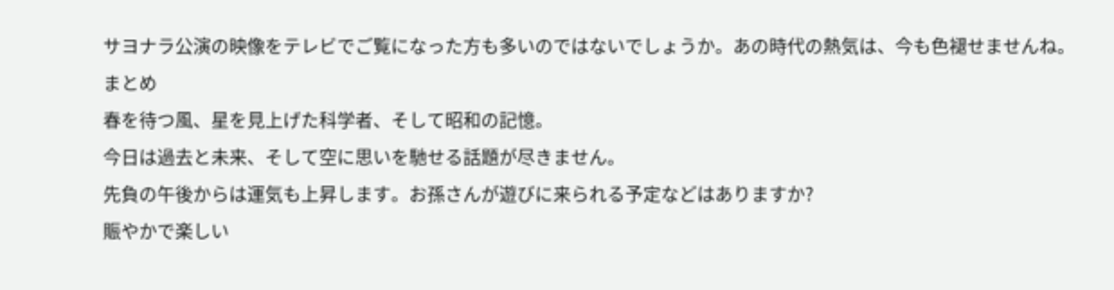サヨナラ公演の映像をテレビでご覧になった方も多いのではないでしょうか。あの時代の熱気は、今も色褪せませんね。
まとめ
春を待つ風、星を見上げた科学者、そして昭和の記憶。
今日は過去と未来、そして空に思いを馳せる話題が尽きません。
先負の午後からは運気も上昇します。お孫さんが遊びに来られる予定などはありますか?
賑やかで楽しい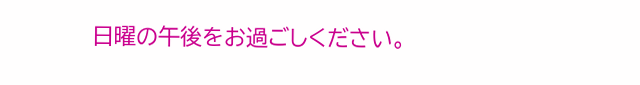日曜の午後をお過ごしください。